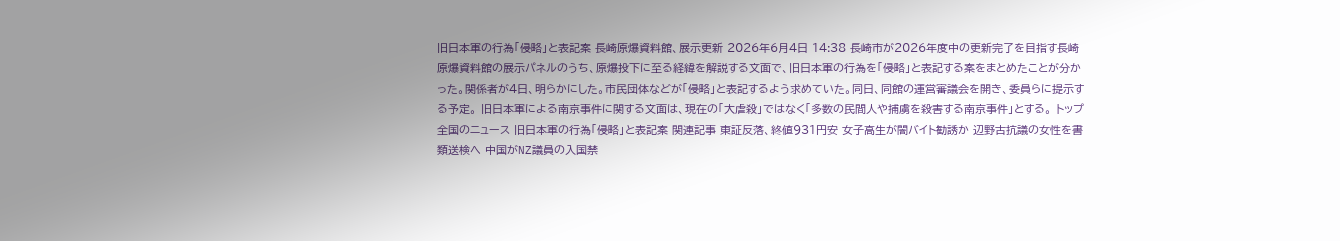旧日本軍の行為「侵略」と表記案 長崎原爆資料館、展示更新 2026年6月4日 14:38 長崎市が2026年度中の更新完了を目指す長崎原爆資料館の展示パネルのうち、原爆投下に至る経緯を解説する文面で、旧日本軍の行為を「侵略」と表記する案をまとめたことが分かった。関係者が4日、明らかにした。市民団体などが「侵略」と表記するよう求めていた。同日、同館の運営審議会を開き、委員らに提示する予定。 旧日本軍による南京事件に関する文面は、現在の「大虐殺」ではなく「多数の民間人や捕虜を殺害する南京事件」とする。 トップ 全国のニュース 旧日本軍の行為「侵略」と表記案 関連記事 東証反落、終値931円安 女子高生が闇バイト勧誘か 辺野古抗議の女性を書類送検へ 中国がNZ議員の入国禁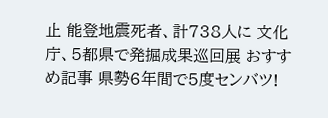止 能登地震死者、計738人に 文化庁、5都県で発掘成果巡回展 おすすめ記事 県勢6年間で5度センバツ!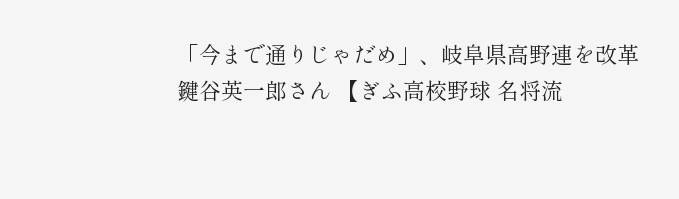「今まで通りじゃだめ」、岐阜県高野連を改革 鍵谷英一郎さん 【ぎふ高校野球 名将流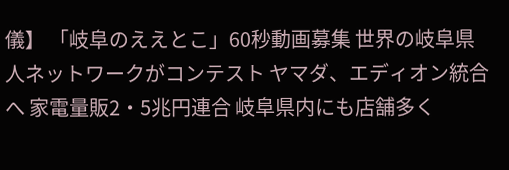儀】 「岐阜のええとこ」60秒動画募集 世界の岐阜県人ネットワークがコンテスト ヤマダ、エディオン統合へ 家電量販2・5兆円連合 岐阜県内にも店舗多く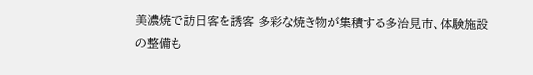美濃焼で訪日客を誘客 多彩な焼き物が集積する多治見市、体験施設の整備も